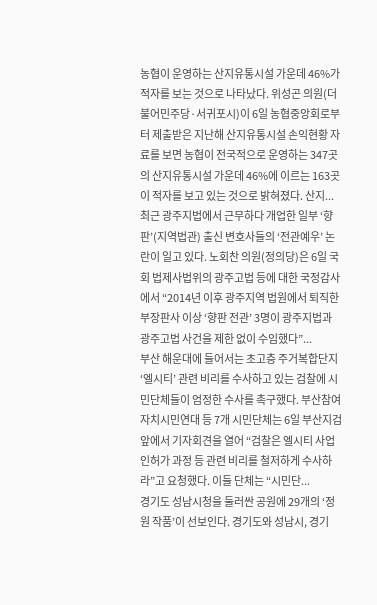농협이 운영하는 산지유통시설 가운데 46%가 적자를 보는 것으로 나타났다. 위성곤 의원(더불어민주당·서귀포시)이 6일 농협중앙회로부터 제출받은 지난해 산지유통시설 손익현황 자료를 보면 농협이 전국적으로 운영하는 347곳의 산지유통시설 가운데 46%에 이르는 163곳이 적자를 보고 있는 것으로 밝혀졌다. 산지...
최근 광주지법에서 근무하다 개업한 일부 ‘향판’(지역법관) 출신 변호사들의 ‘전관예우’ 논란이 일고 있다. 노회찬 의원(정의당)은 6일 국회 법제사법위의 광주고법 등에 대한 국정감사에서 “2014년 이후 광주지역 법원에서 퇴직한 부장판사 이상 ‘향판 전관’ 3명이 광주지법과 광주고법 사건을 제한 없이 수임했다”...
부산 해운대에 들어서는 초고층 주거복합단지 ‘엘시티’ 관련 비리를 수사하고 있는 검찰에 시민단체들이 엄정한 수사를 촉구했다. 부산참여자치시민연대 등 7개 시민단체는 6일 부산지검 앞에서 기자회견을 열어 “검찰은 엘시티 사업 인허가 과정 등 관련 비리를 철저하게 수사하라”고 요청했다. 이들 단체는 “시민단...
경기도 성남시청을 둘러싼 공원에 29개의 ‘정원 작품’이 선보인다. 경기도와 성남시, 경기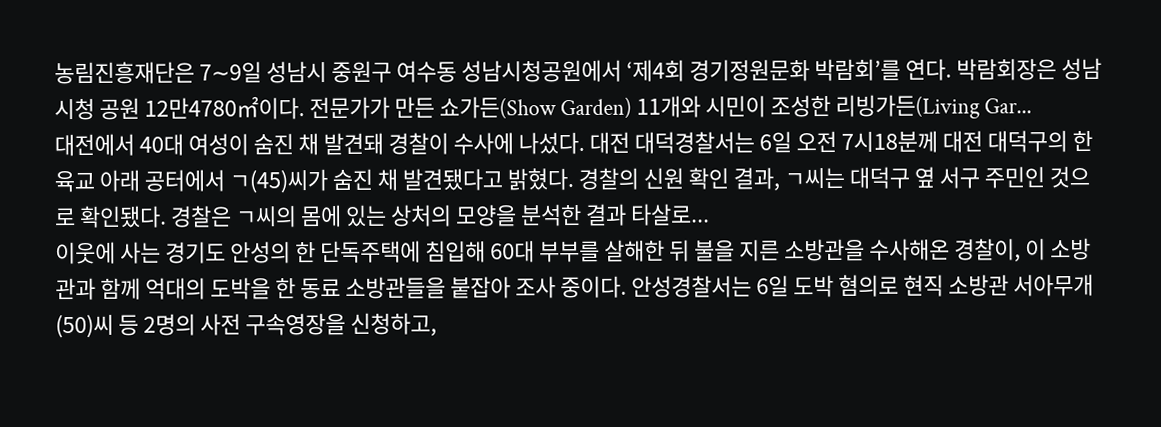농림진흥재단은 7∼9일 성남시 중원구 여수동 성남시청공원에서 ‘제4회 경기정원문화 박람회’를 연다. 박람회장은 성남시청 공원 12만4780㎡이다. 전문가가 만든 쇼가든(Show Garden) 11개와 시민이 조성한 리빙가든(Living Gar...
대전에서 40대 여성이 숨진 채 발견돼 경찰이 수사에 나섰다. 대전 대덕경찰서는 6일 오전 7시18분께 대전 대덕구의 한 육교 아래 공터에서 ㄱ(45)씨가 숨진 채 발견됐다고 밝혔다. 경찰의 신원 확인 결과, ㄱ씨는 대덕구 옆 서구 주민인 것으로 확인됐다. 경찰은 ㄱ씨의 몸에 있는 상처의 모양을 분석한 결과 타살로...
이웃에 사는 경기도 안성의 한 단독주택에 침입해 60대 부부를 살해한 뒤 불을 지른 소방관을 수사해온 경찰이, 이 소방관과 함께 억대의 도박을 한 동료 소방관들을 붙잡아 조사 중이다. 안성경찰서는 6일 도박 혐의로 현직 소방관 서아무개(50)씨 등 2명의 사전 구속영장을 신청하고,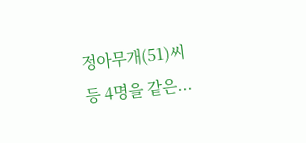정아무개(51)씨 등 4명을 같은...